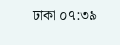ঢাকা ০৭:৩৯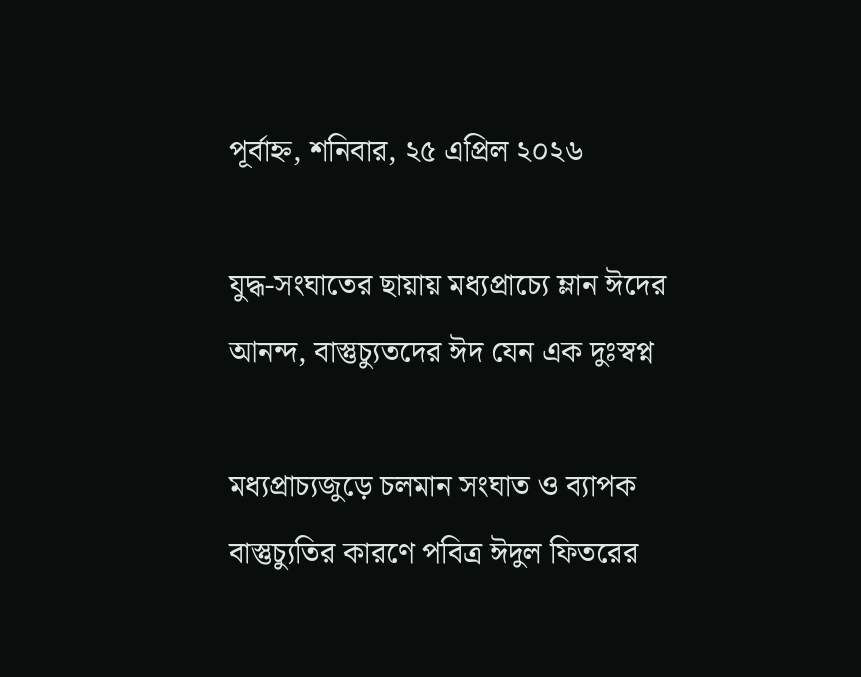পূর্বাহ্ন, শনিবার, ২৫ এপ্রিল ২০২৬

যুদ্ধ-সংঘাতের ছায়ায় মধ্যপ্রাচ্যে ম্লান ঈদের আনন্দ, বাস্তুচ্যুতদের ঈদ যেন এক দুঃস্বপ্ন

মধ্যপ্রাচ্যজুড়ে চলমান সংঘাত ও ব্যাপক বাস্তুচ্যুতির কারণে পবিত্র ঈদুল ফিতরের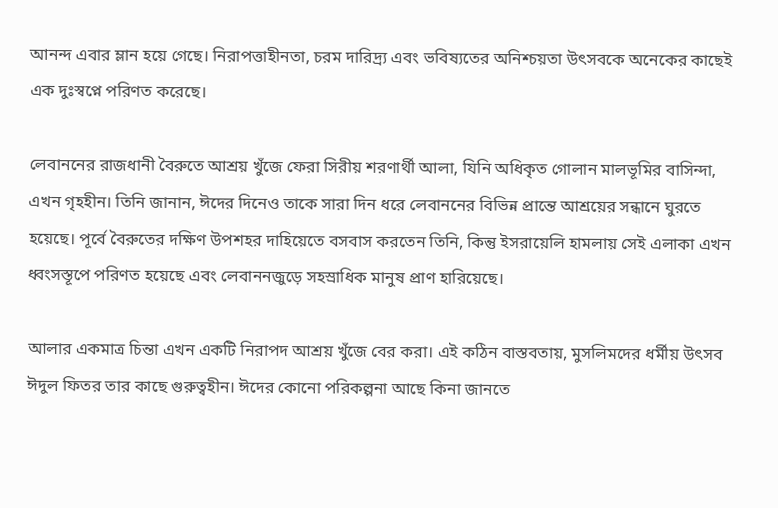আনন্দ এবার ম্লান হয়ে গেছে। নিরাপত্তাহীনতা, চরম দারিদ্র্য এবং ভবিষ্যতের অনিশ্চয়তা উৎসবকে অনেকের কাছেই এক দুঃস্বপ্নে পরিণত করেছে।

লেবাননের রাজধানী বৈরুতে আশ্রয় খুঁজে ফেরা সিরীয় শরণার্থী আলা, যিনি অধিকৃত গোলান মালভূমির বাসিন্দা, এখন গৃহহীন। তিনি জানান, ঈদের দিনেও তাকে সারা দিন ধরে লেবাননের বিভিন্ন প্রান্তে আশ্রয়ের সন্ধানে ঘুরতে হয়েছে। পূর্বে বৈরুতের দক্ষিণ উপশহর দাহিয়েতে বসবাস করতেন তিনি, কিন্তু ইসরায়েলি হামলায় সেই এলাকা এখন ধ্বংসস্তূপে পরিণত হয়েছে এবং লেবাননজুড়ে সহস্রাধিক মানুষ প্রাণ হারিয়েছে।

আলার একমাত্র চিন্তা এখন একটি নিরাপদ আশ্রয় খুঁজে বের করা। এই কঠিন বাস্তবতায়, মুসলিমদের ধর্মীয় উৎসব ঈদুল ফিতর তার কাছে গুরুত্বহীন। ঈদের কোনো পরিকল্পনা আছে কিনা জানতে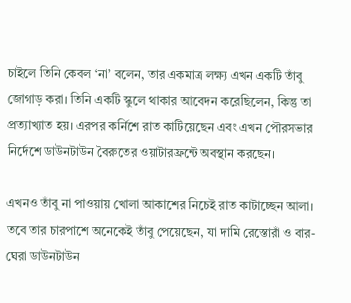চাইলে তিনি কেবল ‘না’ বলেন, তার একমাত্র লক্ষ্য এখন একটি তাঁবু জোগাড় করা। তিনি একটি স্কুলে থাকার আবেদন করেছিলেন, কিন্তু তা প্রত্যাখ্যাত হয়। এরপর কর্নিশে রাত কাটিয়েছেন এবং এখন পৌরসভার নির্দেশে ডাউনটাউন বৈরুতের ওয়াটারফ্রন্টে অবস্থান করছেন।

এখনও তাঁবু না পাওয়ায় খোলা আকাশের নিচেই রাত কাটাচ্ছেন আলা। তবে তার চারপাশে অনেকেই তাঁবু পেয়েছেন, যা দামি রেস্তোরাঁ ও বার-ঘেরা ডাউনটাউন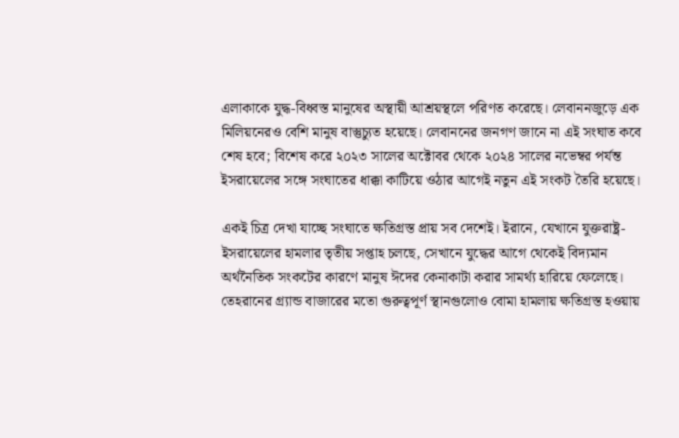এলাকাকে যুদ্ধ-বিধ্বস্ত মানুষের অস্থায়ী আশ্রয়স্থলে পরিণত করেছে। লেবাননজুড়ে এক মিলিয়নেরও বেশি মানুষ বাস্তুচ্যুত হয়েছে। লেবাননের জনগণ জানে না এই সংঘাত কবে শেষ হবে; বিশেষ করে ২০২৩ সালের অক্টোবর থেকে ২০২৪ সালের নভেম্বর পর্যন্ত ইসরায়েলের সঙ্গে সংঘাতের ধাক্কা কাটিয়ে ওঠার আগেই নতুন এই সংকট তৈরি হয়েছে।

একই চিত্র দেখা যাচ্ছে সংঘাতে ক্ষতিগ্রস্ত প্রায় সব দেশেই। ইরানে, যেখানে যুক্তরাষ্ট্র-ইসরায়েলের হামলার তৃতীয় সপ্তাহ চলছে, সেখানে যুদ্ধের আগে থেকেই বিদ্যমান অর্থনৈতিক সংকটের কারণে মানুষ ঈদের কেনাকাটা করার সামর্থ্য হারিয়ে ফেলেছে। তেহরানের গ্র্যান্ড বাজারের মতো গুরুত্বপূর্ণ স্থানগুলোও বোমা হামলায় ক্ষতিগ্রস্ত হওয়ায়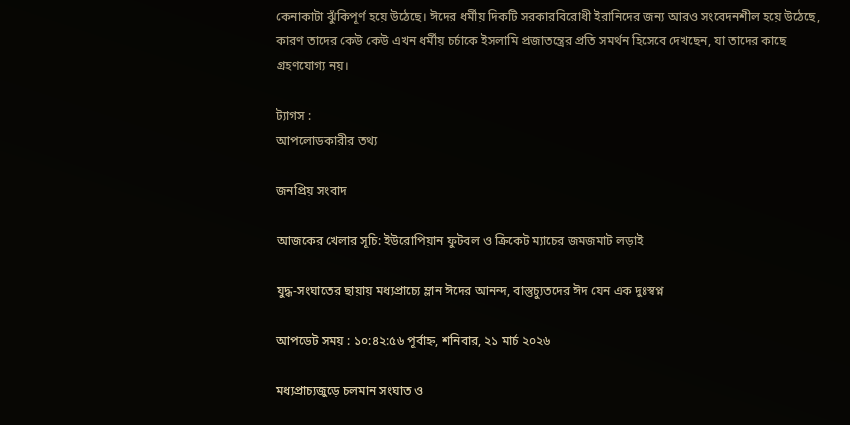কেনাকাটা ঝুঁকিপূর্ণ হয়ে উঠেছে। ঈদের ধর্মীয় দিকটি সরকারবিরোধী ইরানিদের জন্য আরও সংবেদনশীল হয়ে উঠেছে, কারণ তাদের কেউ কেউ এখন ধর্মীয় চর্চাকে ইসলামি প্রজাতন্ত্রের প্রতি সমর্থন হিসেবে দেখছেন, যা তাদের কাছে গ্রহণযোগ্য নয়।

ট্যাগস :
আপলোডকারীর তথ্য

জনপ্রিয় সংবাদ

আজকের খেলার সূচি: ইউরোপিয়ান ফুটবল ও ক্রিকেট ম্যাচের জমজমাট লড়াই

যুদ্ধ-সংঘাতের ছায়ায় মধ্যপ্রাচ্যে ম্লান ঈদের আনন্দ, বাস্তুচ্যুতদের ঈদ যেন এক দুঃস্বপ্ন

আপডেট সময় : ১০:৪২:৫৬ পূর্বাহ্ন, শনিবার, ২১ মার্চ ২০২৬

মধ্যপ্রাচ্যজুড়ে চলমান সংঘাত ও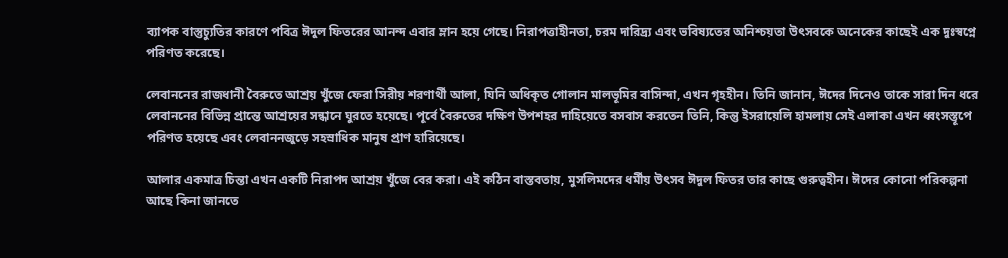ব্যাপক বাস্তুচ্যুতির কারণে পবিত্র ঈদুল ফিতরের আনন্দ এবার ম্লান হয়ে গেছে। নিরাপত্তাহীনতা, চরম দারিদ্র্য এবং ভবিষ্যতের অনিশ্চয়তা উৎসবকে অনেকের কাছেই এক দুঃস্বপ্নে পরিণত করেছে।

লেবাননের রাজধানী বৈরুতে আশ্রয় খুঁজে ফেরা সিরীয় শরণার্থী আলা, যিনি অধিকৃত গোলান মালভূমির বাসিন্দা, এখন গৃহহীন। তিনি জানান, ঈদের দিনেও তাকে সারা দিন ধরে লেবাননের বিভিন্ন প্রান্তে আশ্রয়ের সন্ধানে ঘুরতে হয়েছে। পূর্বে বৈরুতের দক্ষিণ উপশহর দাহিয়েতে বসবাস করতেন তিনি, কিন্তু ইসরায়েলি হামলায় সেই এলাকা এখন ধ্বংসস্তূপে পরিণত হয়েছে এবং লেবাননজুড়ে সহস্রাধিক মানুষ প্রাণ হারিয়েছে।

আলার একমাত্র চিন্তা এখন একটি নিরাপদ আশ্রয় খুঁজে বের করা। এই কঠিন বাস্তবতায়, মুসলিমদের ধর্মীয় উৎসব ঈদুল ফিতর তার কাছে গুরুত্বহীন। ঈদের কোনো পরিকল্পনা আছে কিনা জানতে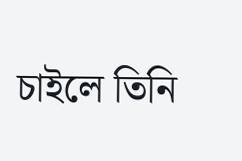চাইলে তিনি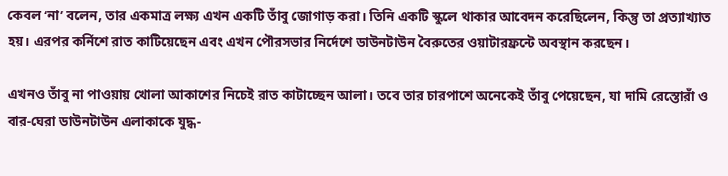কেবল ‘না’ বলেন, তার একমাত্র লক্ষ্য এখন একটি তাঁবু জোগাড় করা। তিনি একটি স্কুলে থাকার আবেদন করেছিলেন, কিন্তু তা প্রত্যাখ্যাত হয়। এরপর কর্নিশে রাত কাটিয়েছেন এবং এখন পৌরসভার নির্দেশে ডাউনটাউন বৈরুতের ওয়াটারফ্রন্টে অবস্থান করছেন।

এখনও তাঁবু না পাওয়ায় খোলা আকাশের নিচেই রাত কাটাচ্ছেন আলা। তবে তার চারপাশে অনেকেই তাঁবু পেয়েছেন, যা দামি রেস্তোরাঁ ও বার-ঘেরা ডাউনটাউন এলাকাকে যুদ্ধ-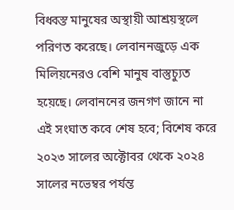বিধ্বস্ত মানুষের অস্থায়ী আশ্রয়স্থলে পরিণত করেছে। লেবাননজুড়ে এক মিলিয়নেরও বেশি মানুষ বাস্তুচ্যুত হয়েছে। লেবাননের জনগণ জানে না এই সংঘাত কবে শেষ হবে; বিশেষ করে ২০২৩ সালের অক্টোবর থেকে ২০২৪ সালের নভেম্বর পর্যন্ত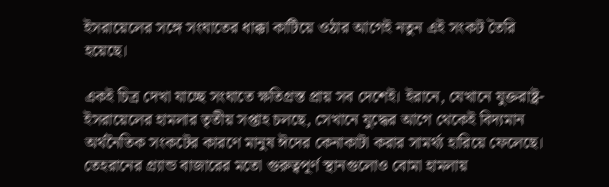ইসরায়েলের সঙ্গে সংঘাতের ধাক্কা কাটিয়ে ওঠার আগেই নতুন এই সংকট তৈরি হয়েছে।

একই চিত্র দেখা যাচ্ছে সংঘাতে ক্ষতিগ্রস্ত প্রায় সব দেশেই। ইরানে, যেখানে যুক্তরাষ্ট্র-ইসরায়েলের হামলার তৃতীয় সপ্তাহ চলছে, সেখানে যুদ্ধের আগে থেকেই বিদ্যমান অর্থনৈতিক সংকটের কারণে মানুষ ঈদের কেনাকাটা করার সামর্থ্য হারিয়ে ফেলেছে। তেহরানের গ্র্যান্ড বাজারের মতো গুরুত্বপূর্ণ স্থানগুলোও বোমা হামলায়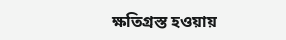ক্ষতিগ্রস্ত হওয়ায়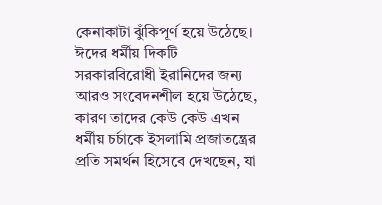কেনাকাটা ঝুঁকিপূর্ণ হয়ে উঠেছে। ঈদের ধর্মীয় দিকটি সরকারবিরোধী ইরানিদের জন্য আরও সংবেদনশীল হয়ে উঠেছে, কারণ তাদের কেউ কেউ এখন ধর্মীয় চর্চাকে ইসলামি প্রজাতন্ত্রের প্রতি সমর্থন হিসেবে দেখছেন, যা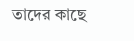তাদের কাছে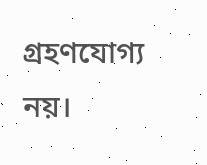গ্রহণযোগ্য নয়।